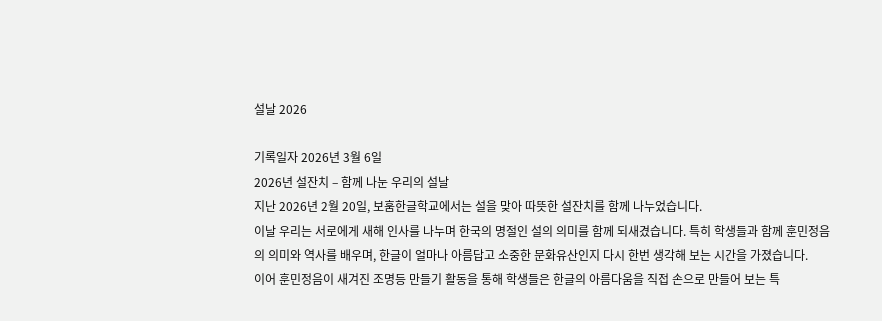설날 2026

기록일자 2026년 3월 6일
2026년 설잔치 – 함께 나눈 우리의 설날
지난 2026년 2월 20일, 보훔한글학교에서는 설을 맞아 따뜻한 설잔치를 함께 나누었습니다.
이날 우리는 서로에게 새해 인사를 나누며 한국의 명절인 설의 의미를 함께 되새겼습니다. 특히 학생들과 함께 훈민정음의 의미와 역사를 배우며, 한글이 얼마나 아름답고 소중한 문화유산인지 다시 한번 생각해 보는 시간을 가졌습니다.
이어 훈민정음이 새겨진 조명등 만들기 활동을 통해 학생들은 한글의 아름다움을 직접 손으로 만들어 보는 특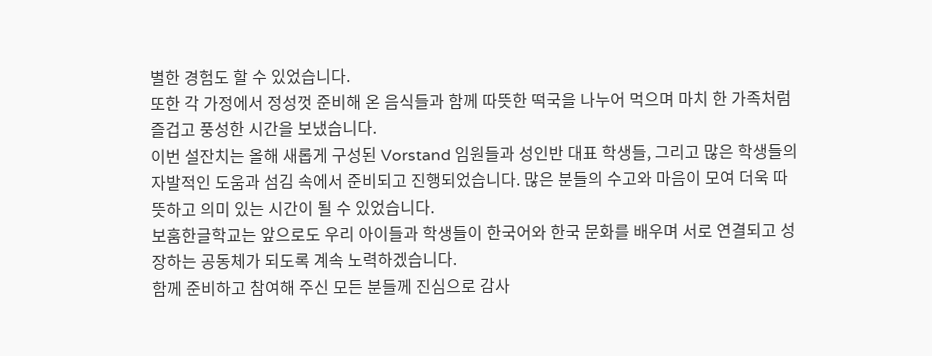별한 경험도 할 수 있었습니다.
또한 각 가정에서 정성껏 준비해 온 음식들과 함께 따뜻한 떡국을 나누어 먹으며 마치 한 가족처럼 즐겁고 풍성한 시간을 보냈습니다.
이번 설잔치는 올해 새롭게 구성된 Vorstand 임원들과 성인반 대표 학생들, 그리고 많은 학생들의 자발적인 도움과 섬김 속에서 준비되고 진행되었습니다. 많은 분들의 수고와 마음이 모여 더욱 따뜻하고 의미 있는 시간이 될 수 있었습니다.
보훔한글학교는 앞으로도 우리 아이들과 학생들이 한국어와 한국 문화를 배우며 서로 연결되고 성장하는 공동체가 되도록 계속 노력하겠습니다.
함께 준비하고 참여해 주신 모든 분들께 진심으로 감사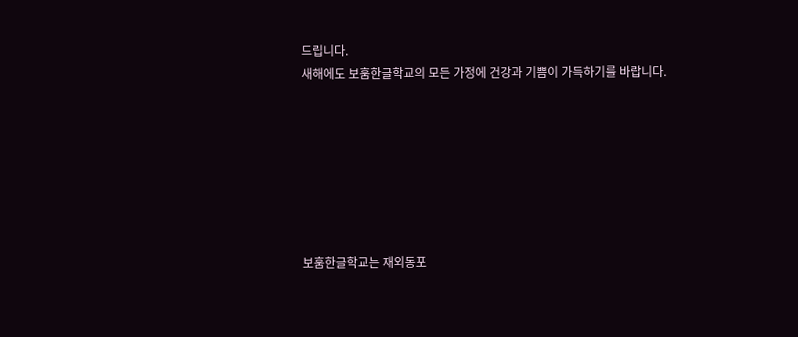드립니다.
새해에도 보훔한글학교의 모든 가정에 건강과 기쁨이 가득하기를 바랍니다.







보훔한글학교는 재외동포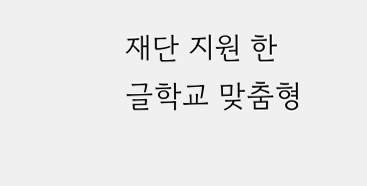재단 지원 한글학교 맞춤형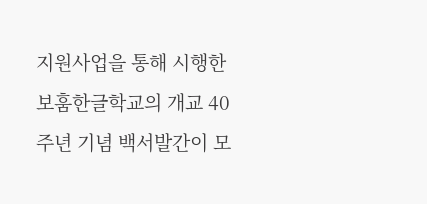지원사업을 통해 시행한 보훔한글학교의 개교 40주년 기념 백서발간이 모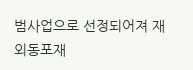범사업으로 선정되어져 재외동포재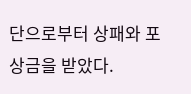단으로부터 상패와 포상금을 받았다.